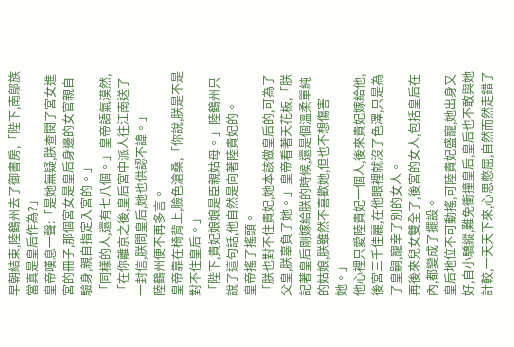早朝結束,陸鶴州去了御書房,「陛下,南鄔族當真是皇后作為?」
皇帝嘆息一聲:「是她無疑,朕查閱了宮女進宮的冊子,那個宮女是皇后身邊的女官親自驗身,親自指定入宮的。」
「同樣的人,還有七八個。」皇帝語氣漠然,「在你離京之後,皇后宮中派人往江南送了一封信,朕問皇后,她也供認不諱。」
陸鶴州便不再多言。
皇帝靠在椅背上,臉色滄桑,「你說,朕是不是對不住皇后。」
「陛下,貴妃娘娘是臣親姑母。」陸鶴州只說了這句話,他自然是向著陸貴妃的。
皇帝搖了搖頭。
「朕也對不住貴妃,她本該做皇后的,可為了父皇,朕辜負了她。」皇帝看著天花板,「朕記著皇后剛嫁給朕的時候,還是個溫柔單純的姑娘,朕雖然不喜歡她,但也不想傷害她。」
他心裡只愛陸貴妃一個人,後來貴妃嫁給他,後宮三千佳麗,在他眼裡就沒了色澤,只是為了皇嗣,寵幸了別的女人。
再後來兒女雙全了,後宮的女人,包括皇后在內,都變成了擺設。
皇后地位不可動搖,可陸貴妃盛寵,她出身又好,自小驕縱,難免衝撞皇后,皇后也不敢與她計較,一天天下來,心思憋屈,自然而然走錯了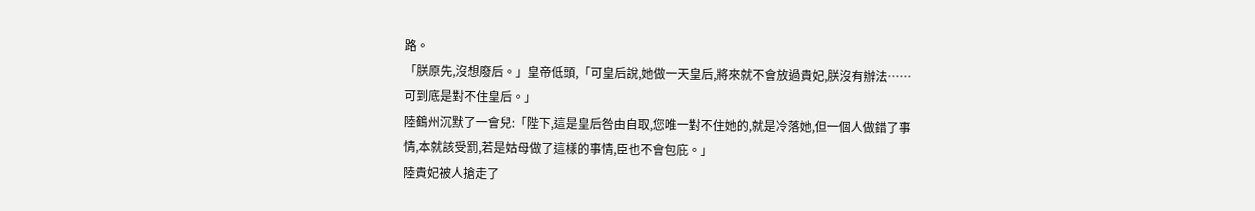路。
「朕原先,沒想廢后。」皇帝低頭,「可皇后說,她做一天皇后,將來就不會放過貴妃,朕沒有辦法……可到底是對不住皇后。」
陸鶴州沉默了一會兒:「陛下,這是皇后咎由自取,您唯一對不住她的,就是冷落她,但一個人做錯了事情,本就該受罰,若是姑母做了這樣的事情,臣也不會包庇。」
陸貴妃被人搶走了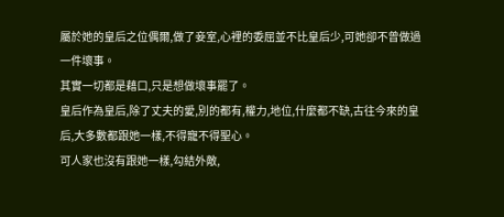屬於她的皇后之位偶爾,做了妾室,心裡的委屈並不比皇后少,可她卻不曾做過一件壞事。
其實一切都是藉口,只是想做壞事罷了。
皇后作為皇后,除了丈夫的愛,別的都有,權力,地位,什麼都不缺,古往今來的皇后,大多數都跟她一樣,不得寵不得聖心。
可人家也沒有跟她一樣,勾結外敵,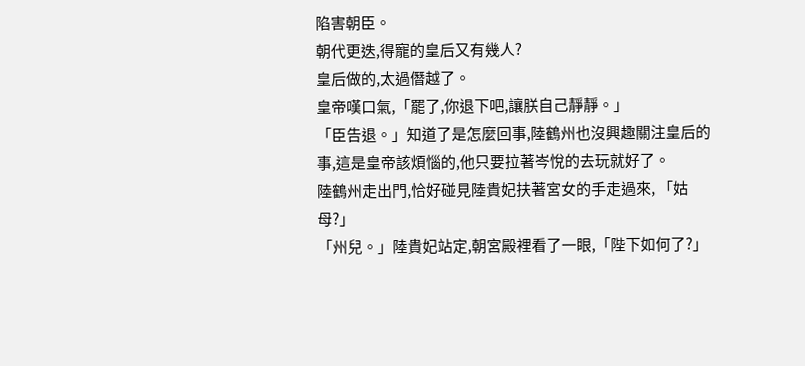陷害朝臣。
朝代更迭,得寵的皇后又有幾人?
皇后做的,太過僭越了。
皇帝嘆口氣,「罷了,你退下吧,讓朕自己靜靜。」
「臣告退。」知道了是怎麼回事,陸鶴州也沒興趣關注皇后的事,這是皇帝該煩惱的,他只要拉著岑悅的去玩就好了。
陸鶴州走出門,恰好碰見陸貴妃扶著宮女的手走過來, 「姑母?」
「州兒。」陸貴妃站定,朝宮殿裡看了一眼,「陛下如何了?」